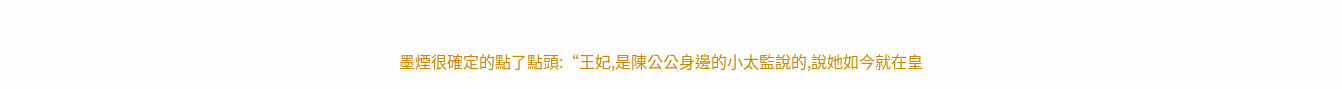墨煙很確定的點了點頭:“王妃,是陳公公身邊的小太監說的,說她如今就在皇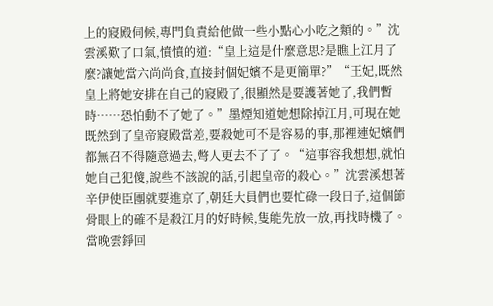上的寢殿伺候,專門負責給他做一些小點心小吃之類的。”沈雲溪歎了口氣,憤憤的道:“皇上這是什麼意思?是瞧上江月了麼?讓她當六尚尚食,直接封個妃嬪不是更簡單?”“王妃,既然皇上將她安排在自己的寢殿了,很顯然是要護著她了,我們暫時……恐怕動不了她了。”墨煙知道她想除掉江月,可現在她既然到了皇帝寢殿當差,要殺她可不是容易的事,那裡連妃嬪們都無召不得隨意過去,彆人更去不了了。“這事容我想想,就怕她自己犯傻,說些不該說的話,引起皇帝的殺心。”沈雲溪想著辛伊使臣團就要進京了,朝廷大員們也要忙碌一段日子,這個節骨眼上的確不是殺江月的好時候,隻能先放一放,再找時機了。當晚雲錚回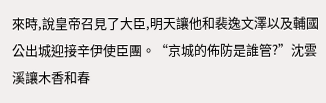來時,說皇帝召見了大臣,明天讓他和裴逸文澤以及輔國公出城迎接辛伊使臣團。“京城的佈防是誰管?”沈雲溪讓木香和春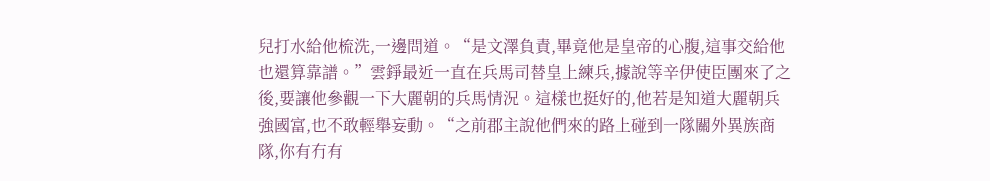兒打水給他梳洗,一邊問道。“是文澤負責,畢竟他是皇帝的心腹,這事交給他也還算靠譜。”雲錚最近一直在兵馬司替皇上練兵,據說等辛伊使臣團來了之後,要讓他參觀一下大麗朝的兵馬情況。這樣也挺好的,他若是知道大麗朝兵強國富,也不敢輕舉妄動。“之前郡主說他們來的路上碰到一隊關外異族商隊,你有冇有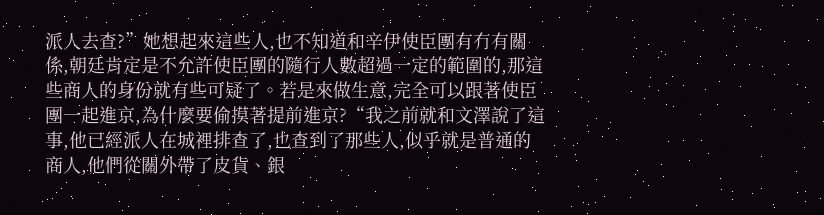派人去查?”她想起來這些人,也不知道和辛伊使臣團有冇有關係,朝廷肯定是不允許使臣團的隨行人數超過一定的範圍的,那這些商人的身份就有些可疑了。若是來做生意,完全可以跟著使臣團一起進京,為什麼要偷摸著提前進京?“我之前就和文澤說了這事,他已經派人在城裡排查了,也查到了那些人,似乎就是普通的商人,他們從關外帶了皮貨、銀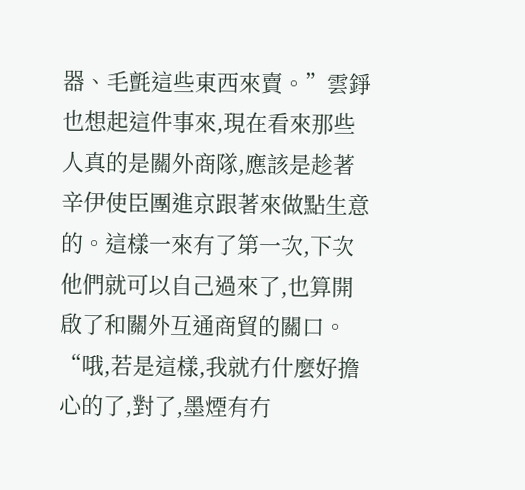器、毛氈這些東西來賣。”雲錚也想起這件事來,現在看來那些人真的是關外商隊,應該是趁著辛伊使臣團進京跟著來做點生意的。這樣一來有了第一次,下次他們就可以自己過來了,也算開啟了和關外互通商貿的關口。“哦,若是這樣,我就冇什麼好擔心的了,對了,墨煙有冇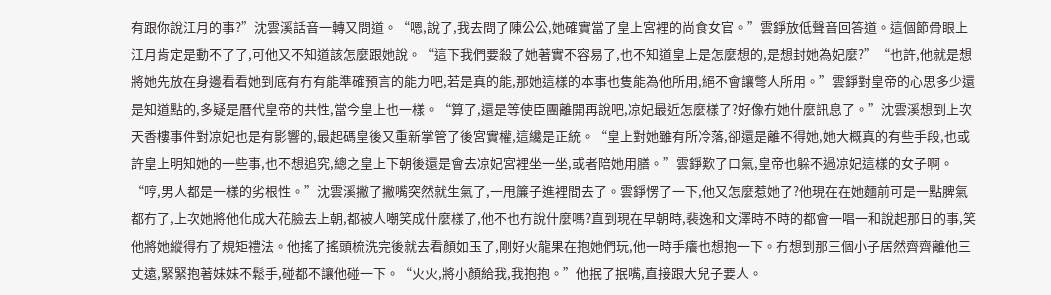有跟你說江月的事?”沈雲溪話音一轉又問道。“嗯,說了,我去問了陳公公,她確實當了皇上宮裡的尚食女官。”雲錚放低聲音回答道。這個節骨眼上江月肯定是動不了了,可他又不知道該怎麼跟她說。“這下我們要殺了她著實不容易了,也不知道皇上是怎麼想的,是想封她為妃麼?”“也許,他就是想將她先放在身邊看看她到底有冇有能準確預言的能力吧,若是真的能,那她這樣的本事也隻能為他所用,絕不會讓彆人所用。”雲錚對皇帝的心思多少還是知道點的,多疑是曆代皇帝的共性,當今皇上也一樣。“算了,還是等使臣團離開再說吧,凉妃最近怎麼樣了?好像冇她什麼訊息了。”沈雲溪想到上次天香樓事件對凉妃也是有影響的,最起碼皇後又重新掌管了後宮實權,這纔是正統。“皇上對她雖有所冷落,卻還是離不得她,她大概真的有些手段,也或許皇上明知她的一些事,也不想追究,總之皇上下朝後還是會去凉妃宮裡坐一坐,或者陪她用膳。”雲錚歎了口氣,皇帝也躲不過凉妃這樣的女子啊。“哼,男人都是一樣的劣根性。”沈雲溪撇了撇嘴突然就生氣了,一甩簾子進裡間去了。雲錚愣了一下,他又怎麼惹她了?他現在在她麵前可是一點脾氣都冇了,上次她將他化成大花臉去上朝,都被人嘲笑成什麼樣了,他不也冇說什麼嗎?直到現在早朝時,裴逸和文澤時不時的都會一唱一和說起那日的事,笑他將她縱得冇了規矩禮法。他搖了搖頭梳洗完後就去看顏如玉了,剛好火龍果在抱她們玩,他一時手癢也想抱一下。冇想到那三個小子居然齊齊離他三丈遠,緊緊抱著妹妹不鬆手,碰都不讓他碰一下。“火火,將小顏給我,我抱抱。”他抿了抿嘴,直接跟大兒子要人。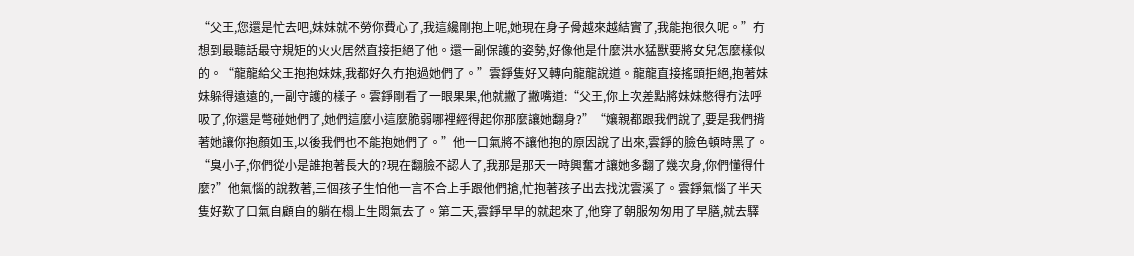“父王,您還是忙去吧,妹妹就不勞你費心了,我這纔剛抱上呢,她現在身子骨越來越結實了,我能抱很久呢。”冇想到最聽話最守規矩的火火居然直接拒絕了他。還一副保護的姿勢,好像他是什麼洪水猛獸要將女兒怎麼樣似的。“龍龍給父王抱抱妹妹,我都好久冇抱過她們了。”雲錚隻好又轉向龍龍說道。龍龍直接搖頭拒絕,抱著妹妹躲得遠遠的,一副守護的樣子。雲錚剛看了一眼果果,他就撇了撇嘴道:“父王,你上次差點將妹妹憋得冇法呼吸了,你還是彆碰她們了,她們這麼小這麼脆弱哪裡經得起你那麼讓她翻身?”“孃親都跟我們說了,要是我們揹著她讓你抱顏如玉,以後我們也不能抱她們了。”他一口氣將不讓他抱的原因說了出來,雲錚的臉色頓時黑了。“臭小子,你們從小是誰抱著長大的?現在翻臉不認人了,我那是那天一時興奮才讓她多翻了幾次身,你們懂得什麼?”他氣惱的說教著,三個孩子生怕他一言不合上手跟他們搶,忙抱著孩子出去找沈雲溪了。雲錚氣惱了半天隻好歎了口氣自顧自的躺在榻上生悶氣去了。第二天,雲錚早早的就起來了,他穿了朝服匆匆用了早膳,就去驛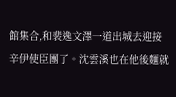館集合,和裴逸文澤一道出城去迎接辛伊使臣團了。沈雲溪也在他後麵就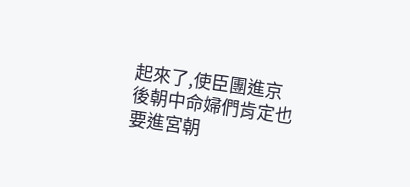起來了,使臣團進京後朝中命婦們肯定也要進宮朝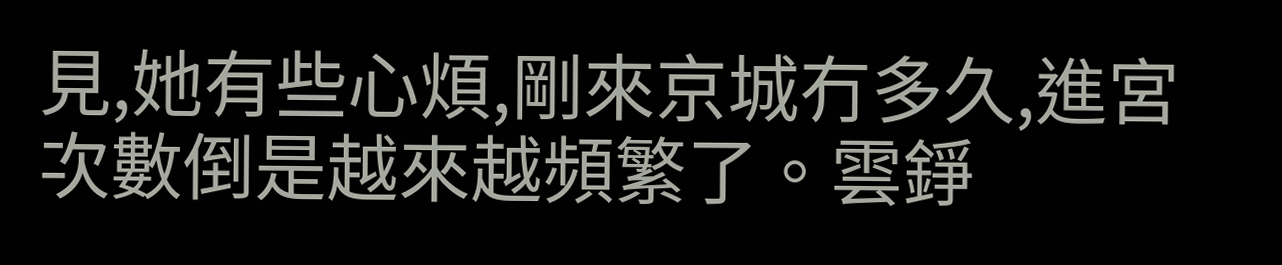見,她有些心煩,剛來京城冇多久,進宮次數倒是越來越頻繁了。雲錚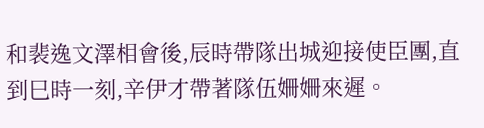和裴逸文澤相會後,辰時帶隊出城迎接使臣團,直到巳時一刻,辛伊才帶著隊伍姍姍來遲。